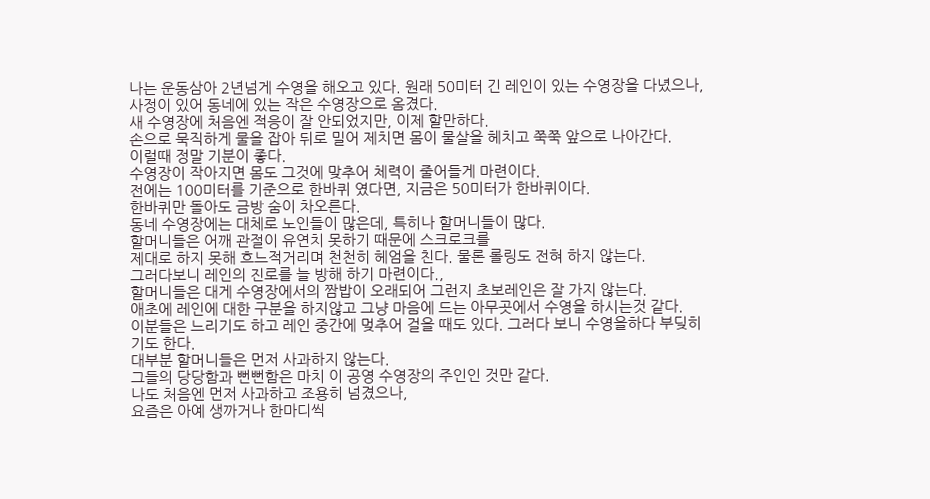나는 운동삼아 2년넘게 수영을 해오고 있다. 원래 50미터 긴 레인이 있는 수영장을 다녔으나,
사정이 있어 동네에 있는 작은 수영장으로 옴겼다.
새 수영장에 처음엔 적응이 잘 안되었지만, 이제 할만하다.
손으로 묵직하게 물을 잡아 뒤로 밀어 제치면 몸이 물살을 헤치고 쭉쭉 앞으로 나아간다.
이럴때 정말 기분이 좋다.
수영장이 작아지면 몸도 그것에 맞추어 체력이 줄어들게 마련이다.
전에는 100미터를 기준으로 한바퀴 였다면, 지금은 50미터가 한바퀴이다.
한바퀴만 돌아도 금방 숨이 차오른다.
동네 수영장에는 대체로 노인들이 많은데, 특히나 할머니들이 많다.
할머니들은 어깨 관절이 유연치 못하기 때문에 스크로크를
제대로 하지 못해 흐느적거리며 천천히 헤엄을 친다. 물론 롤링도 전혀 하지 않는다.
그러다보니 레인의 진로를 늘 방해 하기 마련이다.,
할머니들은 대게 수영장에서의 짬밥이 오래되어 그런지 초보레인은 잘 가지 않는다.
애초에 레인에 대한 구분을 하지않고 그냥 마음에 드는 아무곳에서 수영을 하시는것 같다.
이분들은 느리기도 하고 레인 중간에 멎추어 걸을 때도 있다. 그러다 보니 수영을하다 부딪히기도 한다.
대부분 할머니들은 먼저 사과하지 않는다.
그들의 당당함과 뻔뻔함은 마치 이 공영 수영장의 주인인 것만 같다.
나도 처음엔 먼저 사과하고 조용히 넘겼으나,
요즘은 아예 생까거나 한마디씩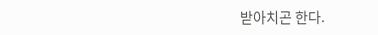받아치곤 한다.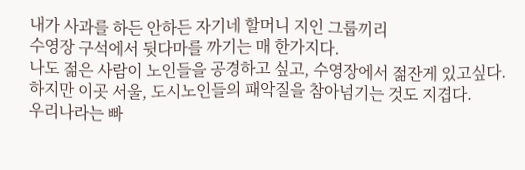내가 사과를 하든 안하든 자기네 할머니 지인 그룹끼리
수영장 구석에서 뒷다마를 까기는 매 한가지다.
나도 젊은 사람이 노인들을 공경하고 싶고, 수영장에서 젊잔게 있고싶다.
하지만 이곳 서울, 도시노인들의 패악질을 참아넘기는 것도 지겹다.
우리나라는 빠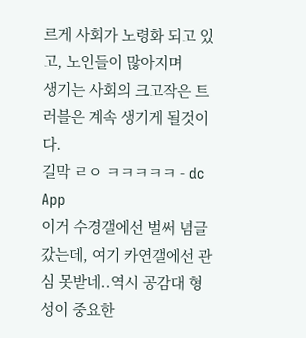르게 사회가 노령화 되고 있고, 노인들이 많아지며
생기는 사회의 크고작은 트러블은 계속 생기게 될것이다.
길막 ㄹㅇ ㅋㅋㅋㅋㅋ - dc App
이거 수경갤에선 벌써 념글 갔는데, 여기 카연갤에선 관심 못받네..역시 공감대 형성이 중요한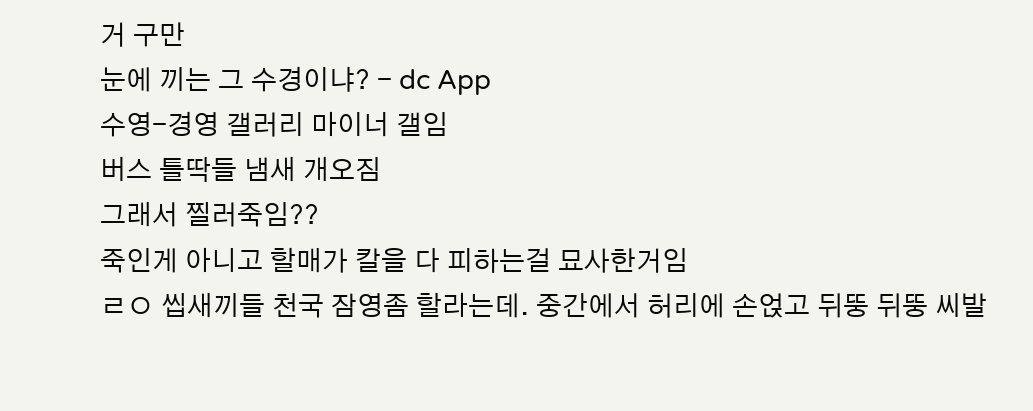거 구만
눈에 끼는 그 수경이냐? - dc App
수영-경영 갤러리 마이너 갤임
버스 틀딱들 냄새 개오짐
그래서 찔러죽임??
죽인게 아니고 할매가 칼을 다 피하는걸 묘사한거임
ㄹㅇ 씹새끼들 천국 잠영좀 할라는데. 중간에서 허리에 손얹고 뒤뚱 뒤뚱 씨발